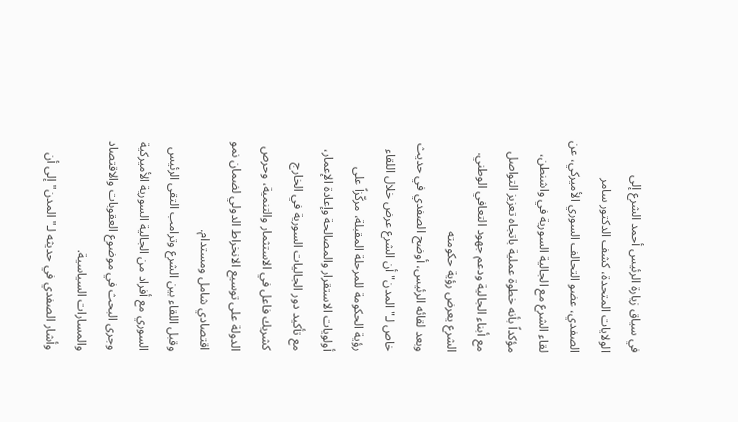في سياق زيارة الرئيس أحمد الشرع إلى الولايات المتحدة، كشف الدكتور سامر الصفدي، عضو التحالف السوري الأميركي، عن لقاء الشرع مع الجالية السورية في واشنطن، مؤكداً بأنه خطوة عملية باتجاه تعزيز التواصل مع أبناء الجالية ودعم جهود التعافي الوطني.
الشرع يعرض رؤية حكومته
وبعد لقائه الرئيس، أوضح الصفدي في حديث خاص لـ"المدن" أن الشرع عرض خلال اللقاء رؤية الحكومة للمرحلة المقبلة، مركّزاً على أولويات الاستقرار والمصالحة وإعادة الإعمار، مع تأكيد دور الجاليات السورية في الخارج كشريك فاعل في الاستثمار والتنمية، وحرص الدولة على توسيع الانخراط الدولي لضمان نمو اقتصادي شامل ومستدام.
وقبل اللقاء بين الشرع وترامب التقى الرئيس السوري مع أفراد من الجالية السورية الأميركية وجرى البحث في موضوع العقوبات والاقتصاد والمسارات السياسية.
وأشار الصفدي في حديثه لـ"المدن" إلى أن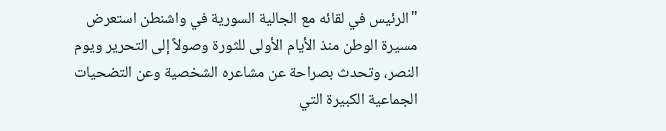"الرئيس في لقائه مع الجالية السورية في واشنطن استعرض مسيرة الوطن منذ الأيام الأولى للثورة وصولاً إلى التحرير ويوم النصر، وتحدث بصراحة عن مشاعره الشخصية وعن التضحيات الجماعية الكبيرة التي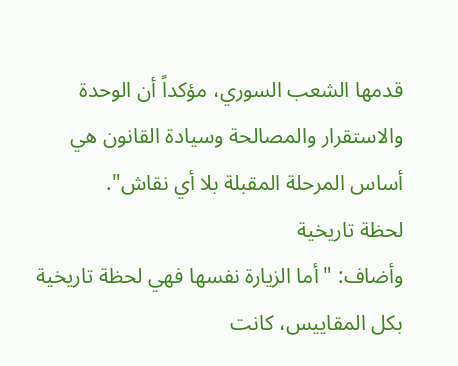قدمها الشعب السوري، مؤكداً أن الوحدة والاستقرار والمصالحة وسيادة القانون هي أساس المرحلة المقبلة بلا أي نقاش".
لحظة تاريخية
وأضاف: "أما الزيارة نفسها فهي لحظة تاريخية بكل المقاييس، كانت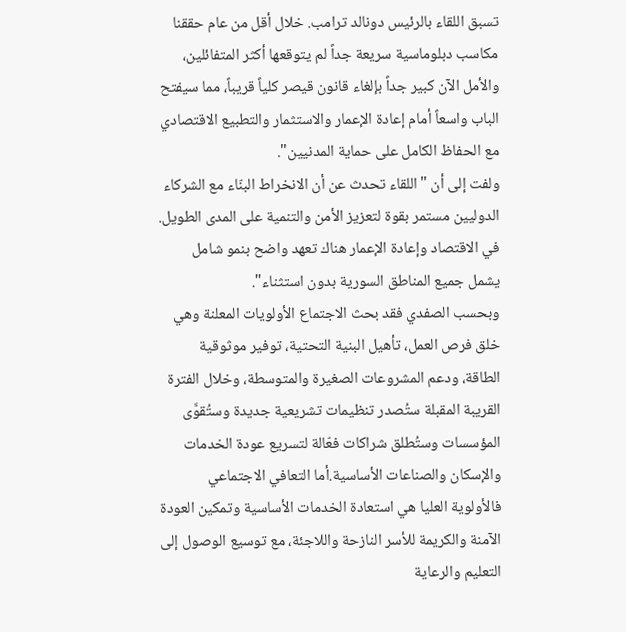تسبق اللقاء بالرئيس دونالد ترامب. خلال أقل من عام حققنا مكاسب دبلوماسية سريعة جداً لم يتوقعها أكثر المتفائلين، والأمل الآن كبير جداً بإلغاء قانون قيصر كلياً قريباً، مما سيفتح الباب واسعاً أمام إعادة الإعمار والاستثمار والتطبيع الاقتصادي مع الحفاظ الكامل على حماية المدنيين".
ولفت إلى أن "اللقاء تحدث عن أن الانخراط البنّاء مع الشركاء الدوليين مستمر بقوة لتعزيز الأمن والتنمية على المدى الطويل. في الاقتصاد وإعادة الإعمار هناك تعهد واضح بنمو شامل يشمل جميع المناطق السورية بدون استثناء".
وبحسب الصفدي فقد بحث الاجتماع الأولويات المعلنة وهي خلق فرص العمل، تأهيل البنية التحتية، توفير موثوقية الطاقة، ودعم المشروعات الصغيرة والمتوسطة، وخلال الفترة القريبة المقبلة ستُصدر تنظيمات تشريعية جديدة وستُقوَّى المؤسسات وستُطلق شراكات فعّالة لتسريع عودة الخدمات والإسكان والصناعات الأساسية.أما التعافي الاجتماعي فالأولوية العليا هي استعادة الخدمات الأساسية وتمكين العودة الآمنة والكريمة للأسر النازحة واللاجئة، مع توسيع الوصول إلى التعليم والرعاية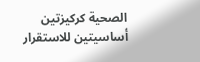الصحية كركيزتين أساسيتين للاستقرار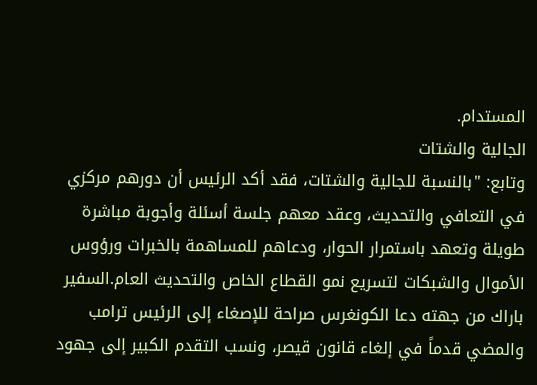المستدام.
الجالية والشتات
وتابع: "بالنسبة للجالية والشتات، فقد أكد الرئيس أن دورهم مركزي في التعافي والتحديث، وعقد معهم جلسة أسئلة وأجوبة مباشرة طويلة وتعهد باستمرار الحوار، ودعاهم للمساهمة بالخبرات ورؤوس الأموال والشبكات لتسريع نمو القطاع الخاص والتحديث العام.السفير باراك من جهته دعا الكونغرس صراحة للإصغاء إلى الرئيس ترامب والمضي قدماً في إلغاء قانون قيصر، ونسب التقدم الكبير إلى جهود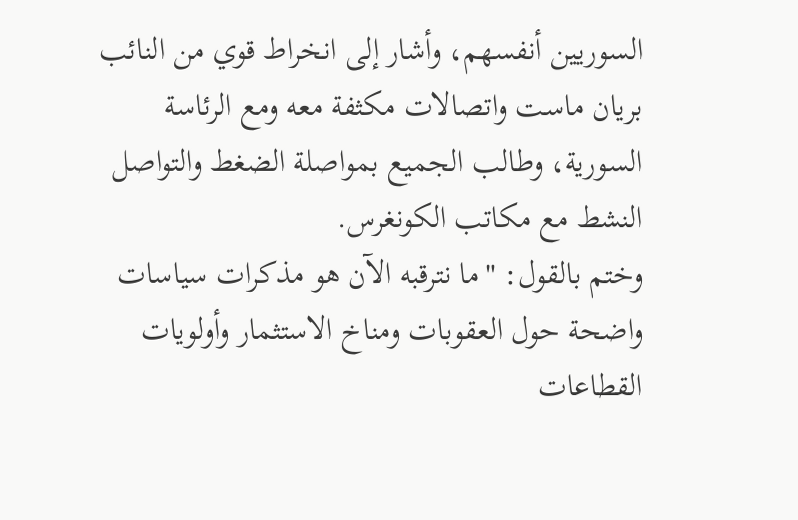السوريين أنفسهم، وأشار إلى انخراط قوي من النائب بريان ماست واتصالات مكثفة معه ومع الرئاسة السورية، وطالب الجميع بمواصلة الضغط والتواصل النشط مع مكاتب الكونغرس.
وختم بالقول: "ما نترقبه الآن هو مذكرات سياسات واضحة حول العقوبات ومناخ الاستثمار وأولويات القطاعات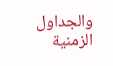والجداول الزمنية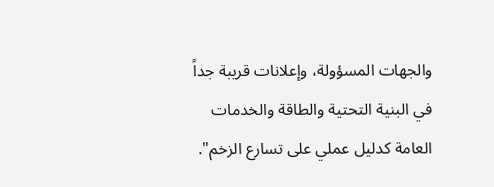والجهات المسؤولة، وإعلانات قريبة جداً في البنية التحتية والطاقة والخدمات العامة كدليل عملي على تسارع الزخم".